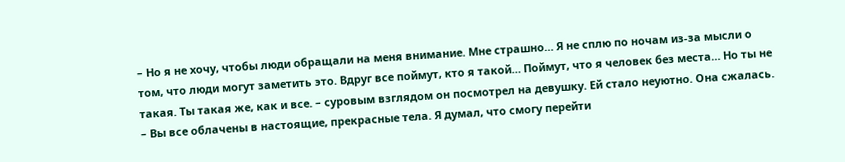– Но я не хочу, чтобы люди обращали на меня внимание. Мне страшно… Я не сплю по ночам из-за мысли о том, что люди могут заметить это. Вдруг все поймут, кто я такой… Поймут, что я человек без места… Но ты не такая. Ты такая же, как и все. – суровым взглядом он посмотрел на девушку. Ей стало неуютно. Она сжалась. – Вы все облачены в настоящие, прекрасные тела. Я думал, что смогу перейти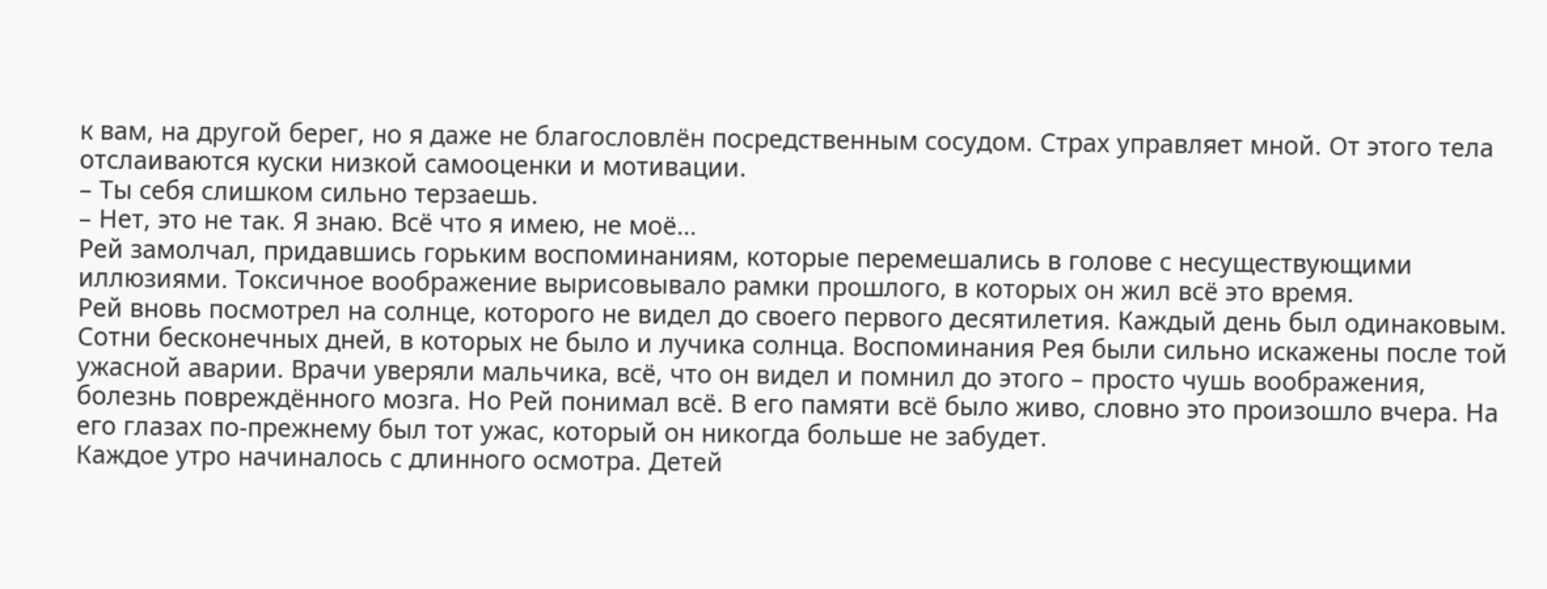к вам, на другой берег, но я даже не благословлён посредственным сосудом. Страх управляет мной. От этого тела отслаиваются куски низкой самооценки и мотивации.
– Ты себя слишком сильно терзаешь.
– Нет, это не так. Я знаю. Всё что я имею, не моё…
Рей замолчал, придавшись горьким воспоминаниям, которые перемешались в голове с несуществующими иллюзиями. Токсичное воображение вырисовывало рамки прошлого, в которых он жил всё это время.
Рей вновь посмотрел на солнце, которого не видел до своего первого десятилетия. Каждый день был одинаковым. Сотни бесконечных дней, в которых не было и лучика солнца. Воспоминания Рея были сильно искажены после той ужасной аварии. Врачи уверяли мальчика, всё, что он видел и помнил до этого – просто чушь воображения, болезнь повреждённого мозга. Но Рей понимал всё. В его памяти всё было живо, словно это произошло вчера. На его глазах по-прежнему был тот ужас, который он никогда больше не забудет.
Каждое утро начиналось с длинного осмотра. Детей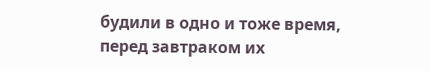будили в одно и тоже время, перед завтраком их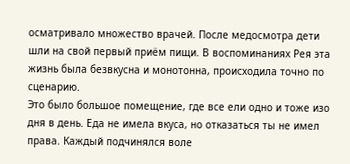осматривало множество врачей. После медосмотра дети шли на свой первый приём пищи. В воспоминаниях Рея эта жизнь была безвкусна и монотонна, происходила точно по сценарию.
Это было большое помещение, где все ели одно и тоже изо дня в день. Еда не имела вкуса, но отказаться ты не имел права. Каждый подчинялся воле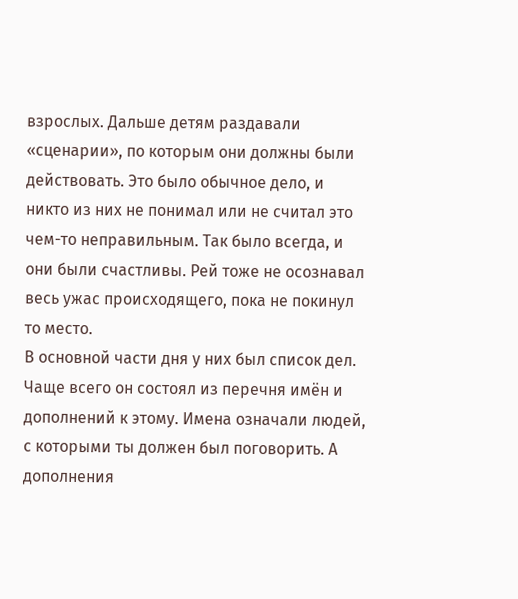взрослых. Дальше детям раздавали «сценарии», по которым они должны были действовать. Это было обычное дело, и никто из них не понимал или не считал это чем-то неправильным. Так было всегда, и они были счастливы. Рей тоже не осознавал весь ужас происходящего, пока не покинул то место.
В основной части дня у них был список дел. Чаще всего он состоял из перечня имён и дополнений к этому. Имена означали людей, с которыми ты должен был поговорить. А дополнения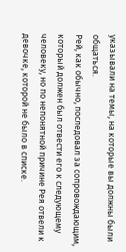указывали на темы, на которые вы должны были общаться.
Рей, как обычно, последовал за сопровождающим, который должен был отвести его к следующему человеку, но по непонятной причине Рея отвели к девочке, которой не было в списке.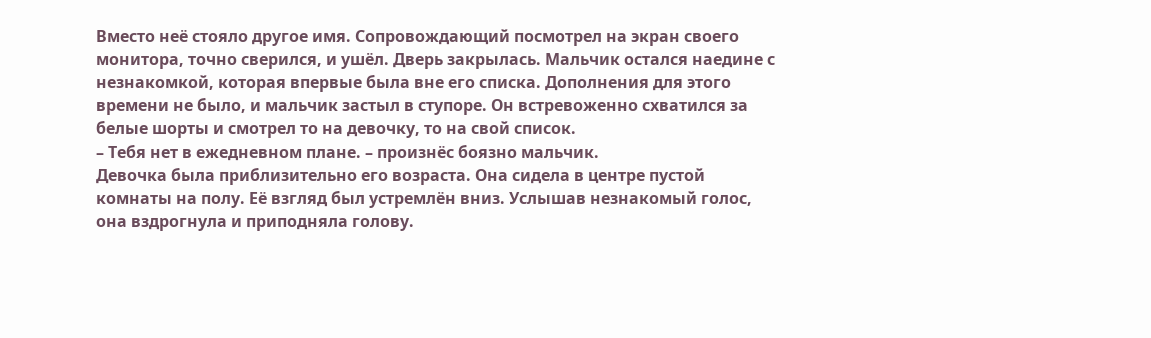Вместо неё стояло другое имя. Сопровождающий посмотрел на экран своего монитора, точно сверился, и ушёл. Дверь закрылась. Мальчик остался наедине с незнакомкой, которая впервые была вне его списка. Дополнения для этого времени не было, и мальчик застыл в ступоре. Он встревоженно схватился за белые шорты и смотрел то на девочку, то на свой список.
– Тебя нет в ежедневном плане. – произнёс боязно мальчик.
Девочка была приблизительно его возраста. Она сидела в центре пустой комнаты на полу. Её взгляд был устремлён вниз. Услышав незнакомый голос, она вздрогнула и приподняла голову.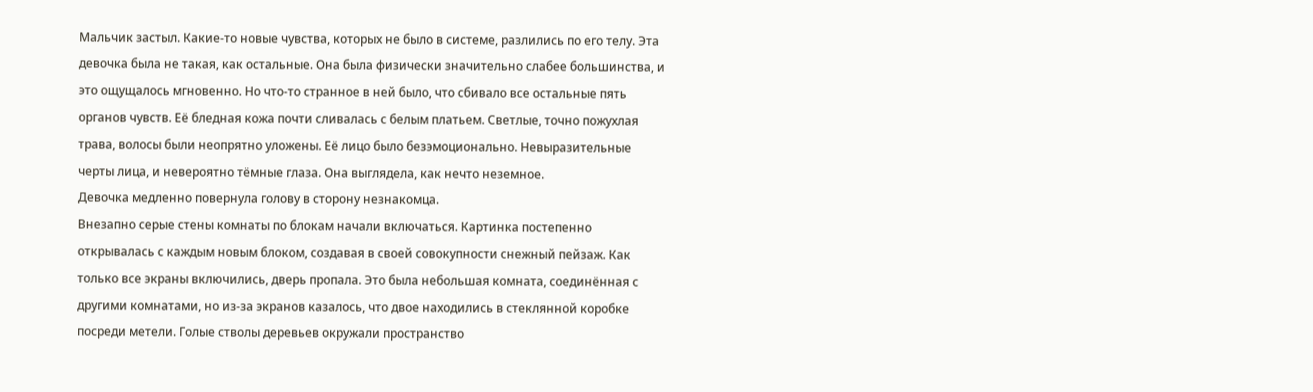Мальчик застыл. Какие-то новые чувства, которых не было в системе, разлились по его телу. Эта девочка была не такая, как остальные. Она была физически значительно слабее большинства, и это ощущалось мгновенно. Но что-то странное в ней было, что сбивало все остальные пять органов чувств. Её бледная кожа почти сливалась с белым платьем. Светлые, точно пожухлая трава, волосы были неопрятно уложены. Её лицо было безэмоционально. Невыразительные черты лица, и невероятно тёмные глаза. Она выглядела, как нечто неземное.
Девочка медленно повернула голову в сторону незнакомца.
Внезапно серые стены комнаты по блокам начали включаться. Картинка постепенно открывалась с каждым новым блоком, создавая в своей совокупности снежный пейзаж. Как только все экраны включились, дверь пропала. Это была небольшая комната, соединённая с другими комнатами, но из-за экранов казалось, что двое находились в стеклянной коробке посреди метели. Голые стволы деревьев окружали пространство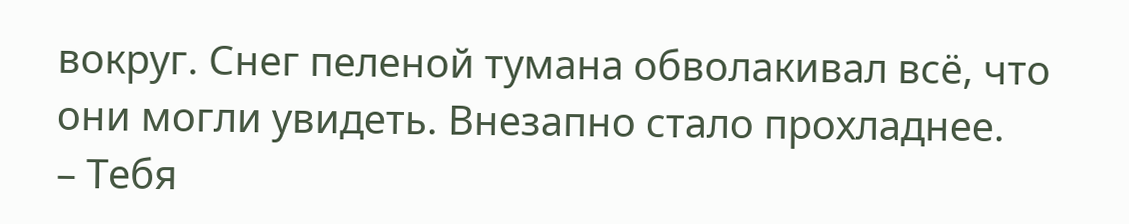вокруг. Снег пеленой тумана обволакивал всё, что они могли увидеть. Внезапно стало прохладнее.
– Тебя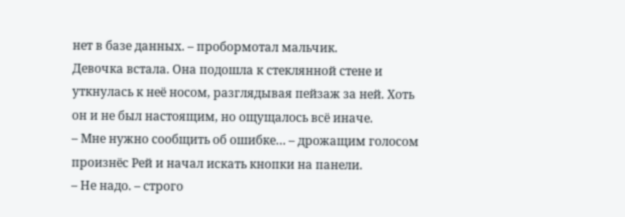нет в базе данных. – пробормотал мальчик.
Девочка встала. Она подошла к стеклянной стене и уткнулась к неё носом, разглядывая пейзаж за ней. Хоть он и не был настоящим, но ощущалось всё иначе.
– Мне нужно сообщить об ошибке… – дрожащим голосом произнёс Рей и начал искать кнопки на панели.
– Не надо. – строго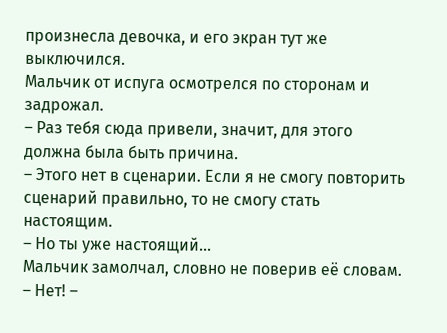произнесла девочка, и его экран тут же выключился.
Мальчик от испуга осмотрелся по сторонам и задрожал.
– Раз тебя сюда привели, значит, для этого должна была быть причина.
– Этого нет в сценарии. Если я не смогу повторить сценарий правильно, то не смогу стать настоящим.
– Но ты уже настоящий…
Мальчик замолчал, словно не поверив её словам.
– Нет! –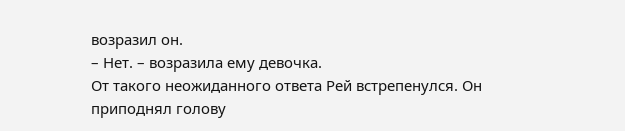возразил он.
– Нет. – возразила ему девочка.
От такого неожиданного ответа Рей встрепенулся. Он приподнял голову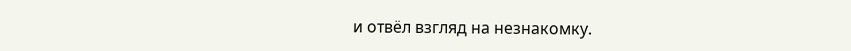и отвёл взгляд на незнакомку.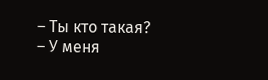– Ты кто такая?
– У меня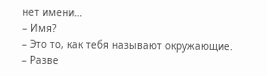нет имени…
– Имя?
– Это то, как тебя называют окружающие.
– Разве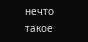нечто такое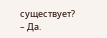существует?
– Да.